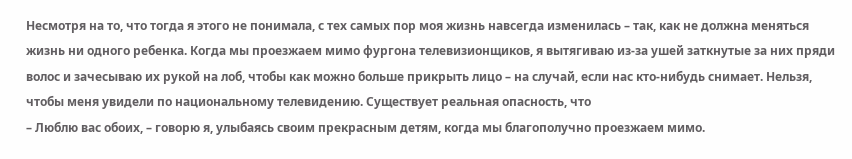Несмотря на то, что тогда я этого не понимала, с тех самых пор моя жизнь навсегда изменилась – так, как не должна меняться жизнь ни одного ребенка. Когда мы проезжаем мимо фургона телевизионщиков, я вытягиваю из-за ушей заткнутые за них пряди волос и зачесываю их рукой на лоб, чтобы как можно больше прикрыть лицо – на случай, если нас кто-нибудь снимает. Нельзя, чтобы меня увидели по национальному телевидению. Существует реальная опасность, что
– Люблю вас обоих, – говорю я, улыбаясь своим прекрасным детям, когда мы благополучно проезжаем мимо.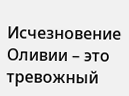Исчезновение Оливии – это тревожный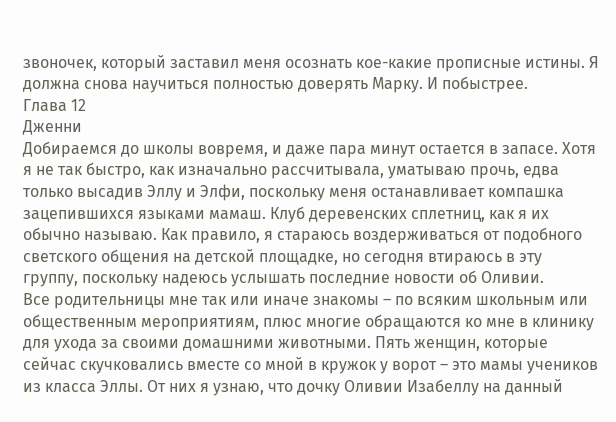звоночек, который заставил меня осознать кое-какие прописные истины. Я должна снова научиться полностью доверять Марку. И побыстрее.
Глава 12
Дженни
Добираемся до школы вовремя, и даже пара минут остается в запасе. Хотя я не так быстро, как изначально рассчитывала, уматываю прочь, едва только высадив Эллу и Элфи, поскольку меня останавливает компашка зацепившихся языками мамаш. Клуб деревенских сплетниц, как я их обычно называю. Как правило, я стараюсь воздерживаться от подобного светского общения на детской площадке, но сегодня втираюсь в эту группу, поскольку надеюсь услышать последние новости об Оливии.
Все родительницы мне так или иначе знакомы – по всяким школьным или общественным мероприятиям, плюс многие обращаются ко мне в клинику для ухода за своими домашними животными. Пять женщин, которые сейчас скучковались вместе со мной в кружок у ворот – это мамы учеников из класса Эллы. От них я узнаю, что дочку Оливии Изабеллу на данный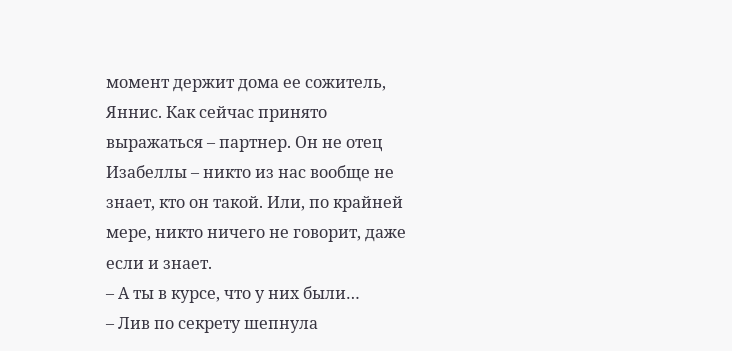момент держит дома ее сожитель, Яннис. Как сейчас принято выражаться – партнер. Он не отец Изабеллы – никто из нас вообще не знает, кто он такой. Или, по крайней мере, никто ничего не говорит, даже если и знает.
– А ты в курсе, что у них были…
– Лив по секрету шепнула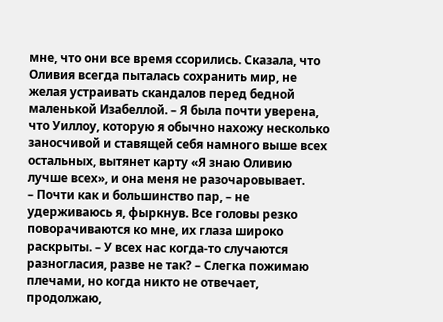мне, что они все время ссорились. Сказала, что Оливия всегда пыталась сохранить мир, не желая устраивать скандалов перед бедной маленькой Изабеллой. – Я была почти уверена, что Уиллоу, которую я обычно нахожу несколько заносчивой и ставящей себя намного выше всех остальных, вытянет карту «Я знаю Оливию лучше всех», и она меня не разочаровывает.
– Почти как и большинство пар, – не удерживаюсь я, фыркнув. Все головы резко поворачиваются ко мне, их глаза широко раскрыты. – У всех нас когда-то случаются разногласия, разве не так? – Слегка пожимаю плечами, но когда никто не отвечает, продолжаю,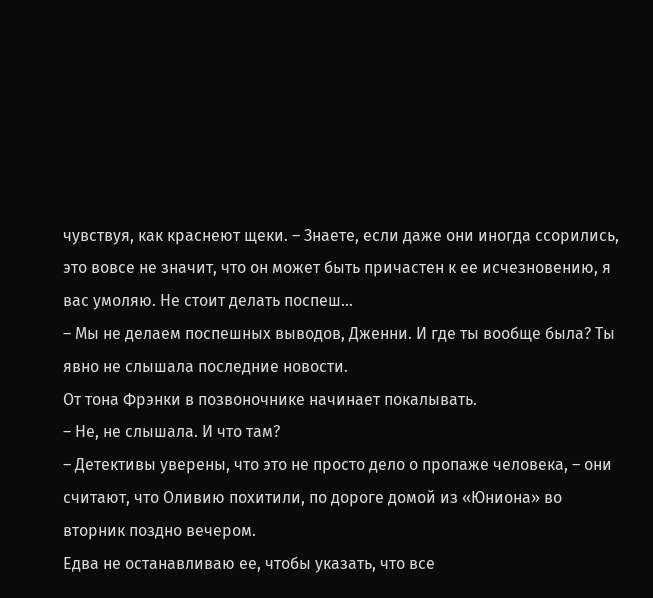чувствуя, как краснеют щеки. – Знаете, если даже они иногда ссорились, это вовсе не значит, что он может быть причастен к ее исчезновению, я вас умоляю. Не стоит делать поспеш…
– Мы не делаем поспешных выводов, Дженни. И где ты вообще была? Ты явно не слышала последние новости.
От тона Фрэнки в позвоночнике начинает покалывать.
– Не, не слышала. И что там?
– Детективы уверены, что это не просто дело о пропаже человека, – они считают, что Оливию похитили, по дороге домой из «Юниона» во вторник поздно вечером.
Едва не останавливаю ее, чтобы указать, что все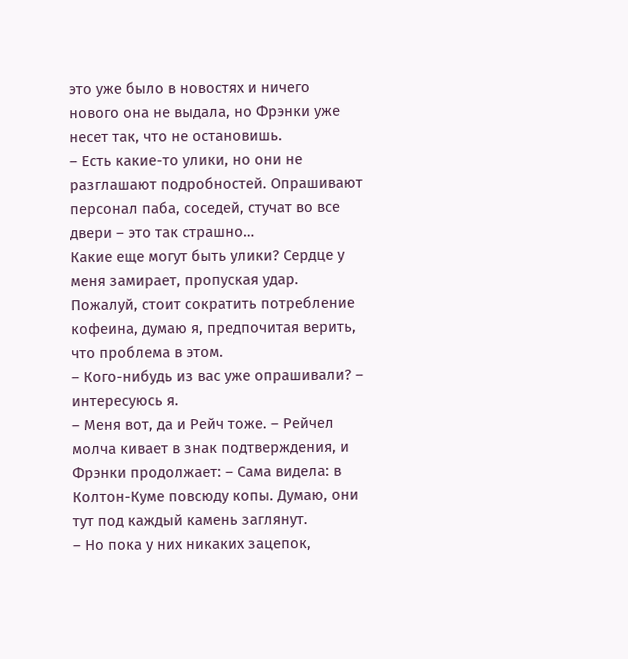это уже было в новостях и ничего нового она не выдала, но Фрэнки уже несет так, что не остановишь.
– Есть какие-то улики, но они не разглашают подробностей. Опрашивают персонал паба, соседей, стучат во все двери – это так страшно…
Какие еще могут быть улики? Сердце у меня замирает, пропуская удар. Пожалуй, стоит сократить потребление кофеина, думаю я, предпочитая верить, что проблема в этом.
– Кого-нибудь из вас уже опрашивали? – интересуюсь я.
– Меня вот, да и Рейч тоже. – Рейчел молча кивает в знак подтверждения, и Фрэнки продолжает: – Сама видела: в Колтон-Куме повсюду копы. Думаю, они тут под каждый камень заглянут.
– Но пока у них никаких зацепок,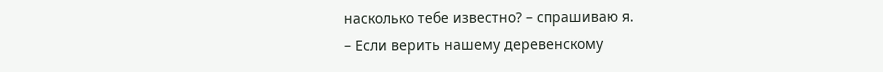насколько тебе известно? – спрашиваю я.
– Если верить нашему деревенскому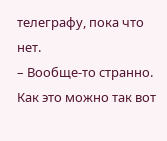телеграфу, пока что нет.
– Вообще-то странно. Как это можно так вот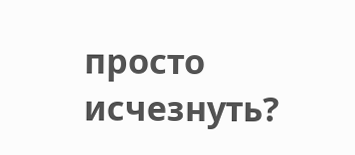просто исчезнуть?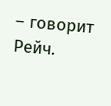– говорит Рейч.